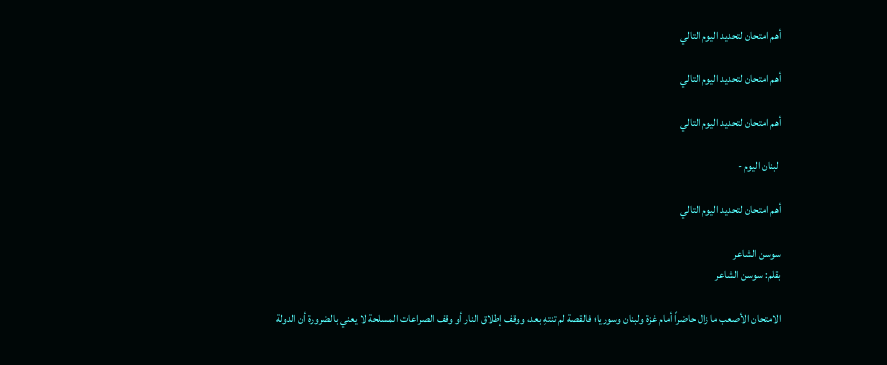أهم امتحان لتحديد اليوم التالي

أهم امتحان لتحديد اليوم التالي

أهم امتحان لتحديد اليوم التالي

 لبنان اليوم -

أهم امتحان لتحديد اليوم التالي

سوسن الشاعر
بقلم: سوسن الشاعر

الامتحان الأصعب ما زال حاضراً أمام غزة ولبنان وسوريا؛ فالقصة لم تنتهِ بعد، ووقف إطلاق النار أو وقف الصراعات المسلحة لا يعني بالضرورة أن الدولة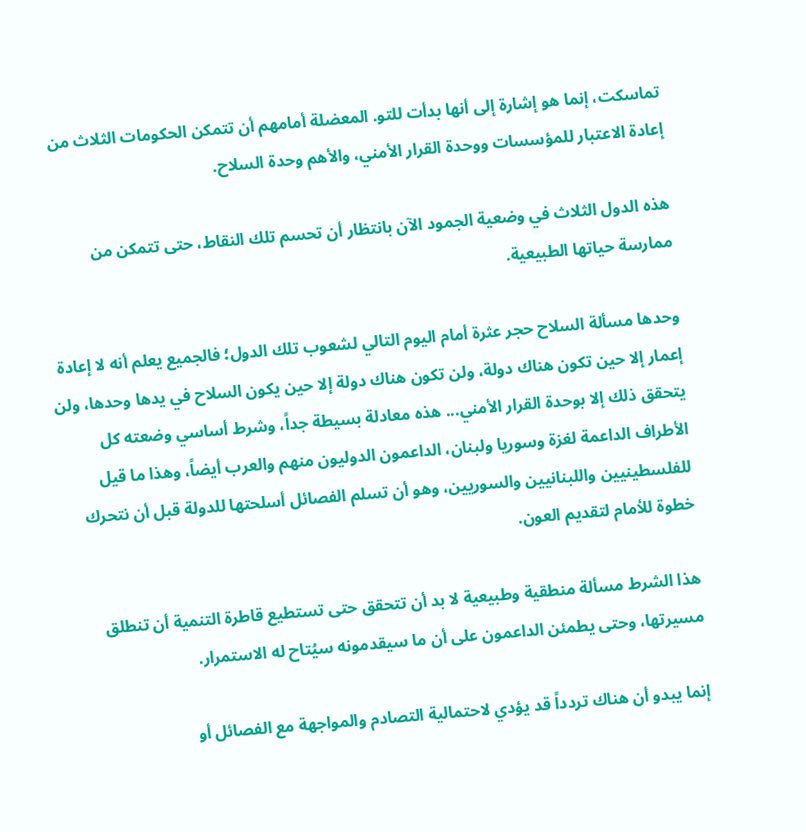تماسكت، إنما هو إشارة إلى أنها بدأت للتو. المعضلة أمامهم أن تتمكن الحكومات الثلاث من إعادة الاعتبار للمؤسسات ووحدة القرار الأمني، والأهم وحدة السلاح.

هذه الدول الثلاث في وضعية الجمود الآن بانتظار أن تحسم تلك النقاط، حتى تتمكن من ممارسة حياتها الطبيعية.

وحدها مسألة السلاح حجر عثرة أمام اليوم التالي لشعوب تلك الدول؛ فالجميع يعلم أنه لا إعادة إعمار إلا حين تكون هناك دولة، ولن تكون هناك دولة إلا حين يكون السلاح في يدها وحدها، ولن يتحقق ذلك إلا بوحدة القرار الأمني... هذه معادلة بسيطة جداً، وشرط أساسي وضعته كل الأطراف الداعمة لغزة وسوريا ولبنان، الداعمون الدوليون منهم والعرب أيضاً، وهذا ما قيل للفلسطينيين واللبنانيين والسوريين، وهو أن تسلم الفصائل أسلحتها للدولة قبل أن نتحرك خطوة للأمام لتقديم العون.

هذا الشرط مسألة منطقية وطبيعية لا بد أن تتحقق حتى تستطيع قاطرة التنمية أن تنطلق مسيرتها، وحتى يطمئن الداعمون على أن ما سيقدمونه سيُتاح له الاستمرار.

إنما يبدو أن هناك تردداً قد يؤدي لاحتمالية التصادم والمواجهة مع الفصائل أو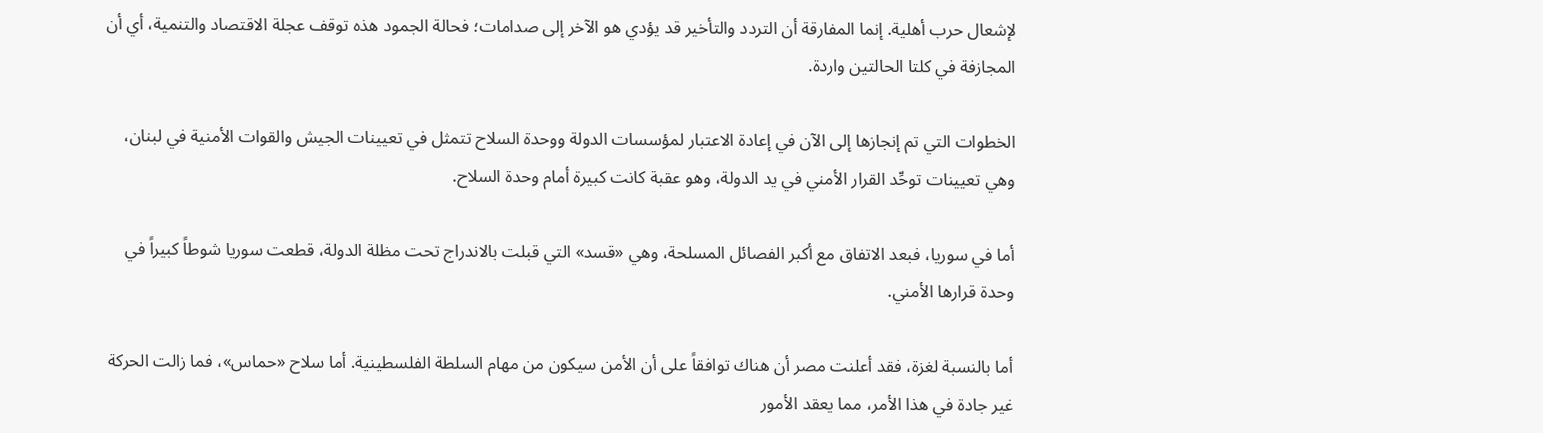لإشعال حرب أهلية. إنما المفارقة أن التردد والتأخير قد يؤدي هو الآخر إلى صدامات؛ فحالة الجمود هذه توقف عجلة الاقتصاد والتنمية، أي أن المجازفة في كلتا الحالتين واردة.

الخطوات التي تم إنجازها إلى الآن في إعادة الاعتبار لمؤسسات الدولة ووحدة السلاح تتمثل في تعيينات الجيش والقوات الأمنية في لبنان، وهي تعيينات توحِّد القرار الأمني في يد الدولة، وهو عقبة كانت كبيرة أمام وحدة السلاح.

أما في سوريا، فبعد الاتفاق مع أكبر الفصائل المسلحة، وهي «قسد» التي قبلت بالاندراج تحت مظلة الدولة، قطعت سوريا شوطاً كبيراً في وحدة قرارها الأمني.

أما بالنسبة لغزة، فقد أعلنت مصر أن هناك توافقاً على أن الأمن سيكون من مهام السلطة الفلسطينية. أما سلاح «حماس»، فما زالت الحركة غير جادة في هذا الأمر، مما يعقد الأمور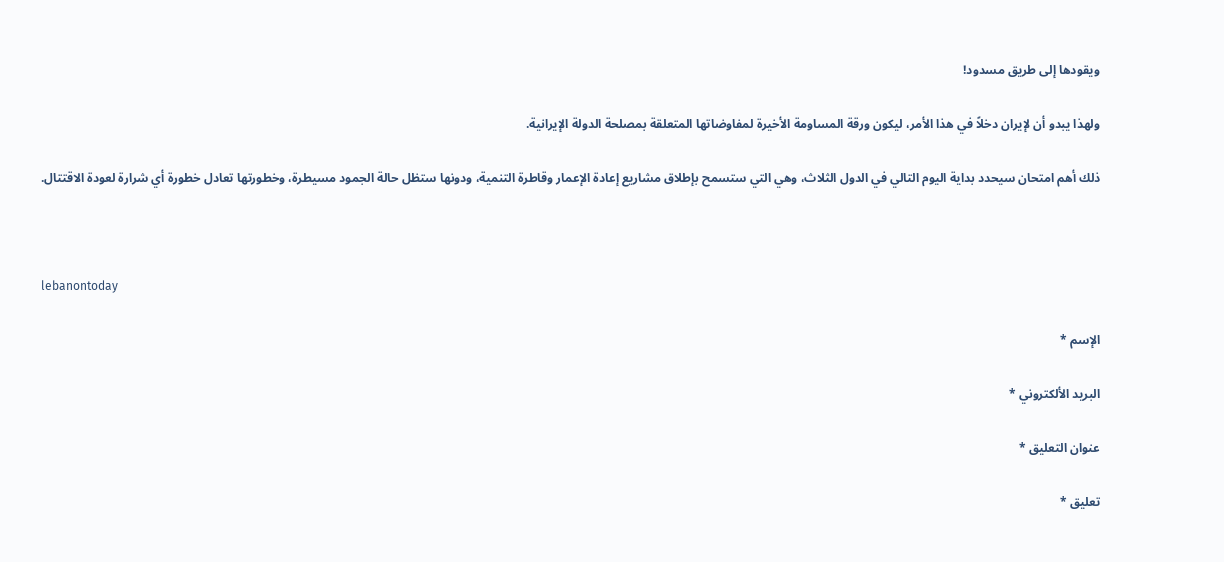ويقودها إلى طريق مسدود!

ولهذا يبدو أن لإيران دخلاً في هذا الأمر، ليكون ورقة المساومة الأخيرة لمفاوضاتها المتعلقة بمصلحة الدولة الإيرانية.

ذلك أهم امتحان سيحدد بداية اليوم التالي في الدول الثلاث، وهي التي ستسمح بإطلاق مشاريع إعادة الإعمار وقاطرة التنمية، ودونها ستظل حالة الجمود مسيطرة، وخطورتها تعادل خطورة أي شرارة لعودة الاقتتال.



lebanontoday

الإسم *

البريد الألكتروني *

عنوان التعليق *

تعليق *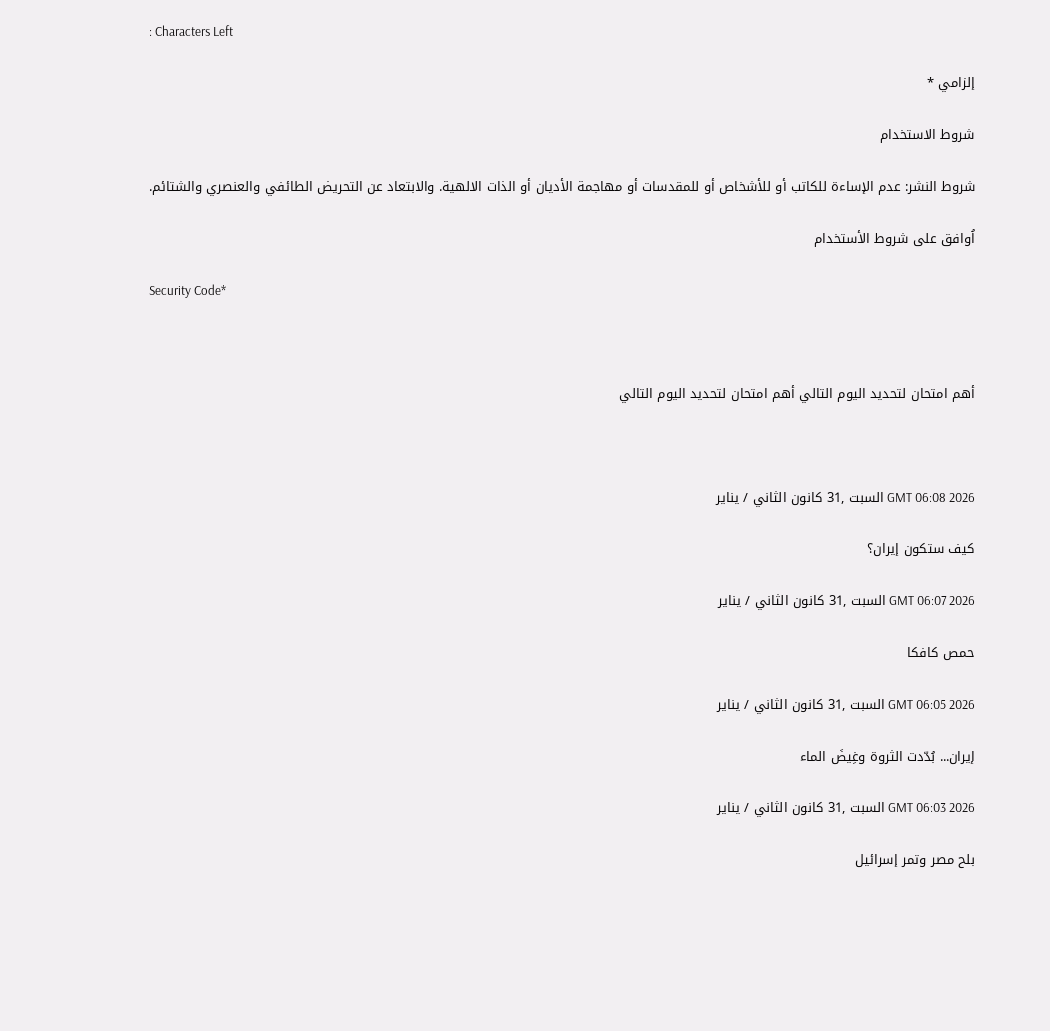: Characters Left

إلزامي *

شروط الاستخدام

شروط النشر: عدم الإساءة للكاتب أو للأشخاص أو للمقدسات أو مهاجمة الأديان أو الذات الالهية. والابتعاد عن التحريض الطائفي والعنصري والشتائم.

اُوافق على شروط الأستخدام

Security Code*



أهم امتحان لتحديد اليوم التالي أهم امتحان لتحديد اليوم التالي



GMT 06:08 2026 السبت ,31 كانون الثاني / يناير

كيف ستكون إيران؟

GMT 06:07 2026 السبت ,31 كانون الثاني / يناير

حمص كافكا

GMT 06:05 2026 السبت ,31 كانون الثاني / يناير

إيران... بُدّدت الثروة وغِيضَ الماء

GMT 06:03 2026 السبت ,31 كانون الثاني / يناير

بلح مصر وتمر إسرائيل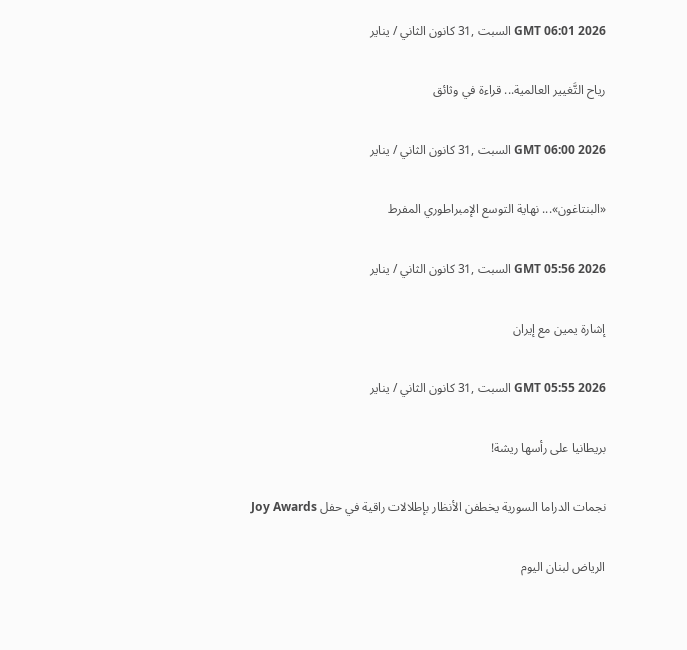GMT 06:01 2026 السبت ,31 كانون الثاني / يناير

رياح التَّغيير العالمية... قراءة في وثائق

GMT 06:00 2026 السبت ,31 كانون الثاني / يناير

«البنتاغون»... نهاية التوسع الإمبراطوري المفرط

GMT 05:56 2026 السبت ,31 كانون الثاني / يناير

إشارة يمين مع إيران

GMT 05:55 2026 السبت ,31 كانون الثاني / يناير

بريطانيا على رأسها ريشة!

نجمات الدراما السورية يخطفن الأنظار بإطلالات راقية في حفل Joy Awards

الرياض لبنان اليوم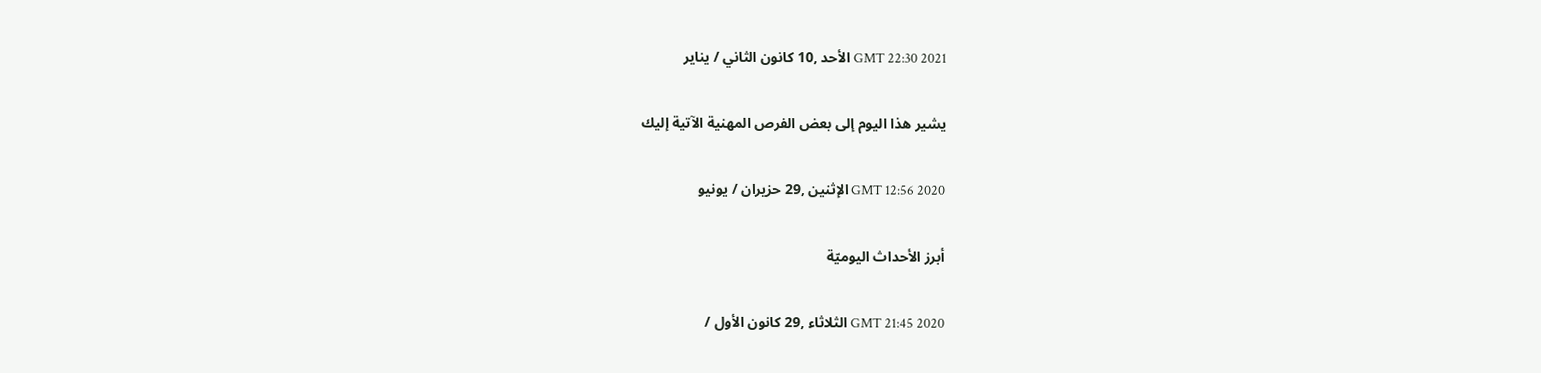GMT 22:30 2021 الأحد ,10 كانون الثاني / يناير

يشير هذا اليوم إلى بعض الفرص المهنية الآتية إليك

GMT 12:56 2020 الإثنين ,29 حزيران / يونيو

أبرز الأحداث اليوميّة

GMT 21:45 2020 الثلاثاء ,29 كانون الأول /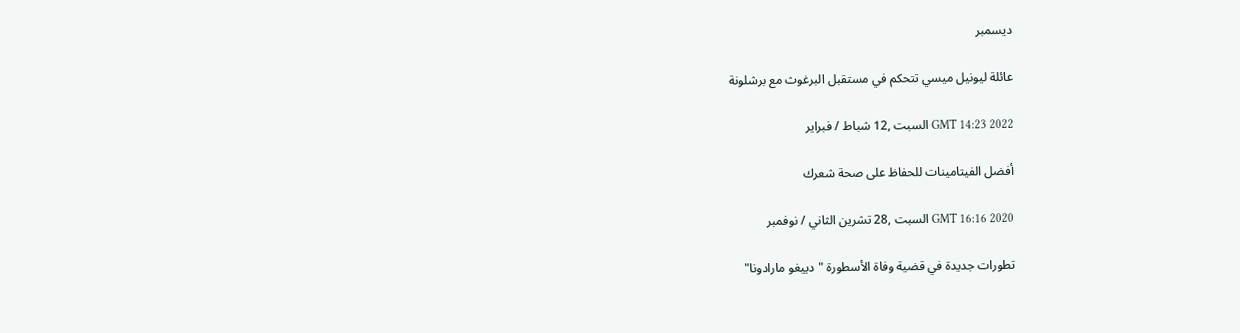ديسمبر

عائلة ليونيل ميسي تتحكم في مستقبل البرغوث مع برشلونة

GMT 14:23 2022 السبت ,12 شباط / فبراير

أفضل الفيتامينات للحفاظ على صحة شعرك

GMT 16:16 2020 السبت ,28 تشرين الثاني / نوفمبر

تطورات جديدة في قضية وفاة الأسطورة "دييغو مارادونا"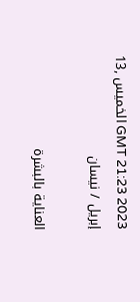GMT 21:23 2023 الخميس ,13 إبريل / نيسان

العناية بالبشرة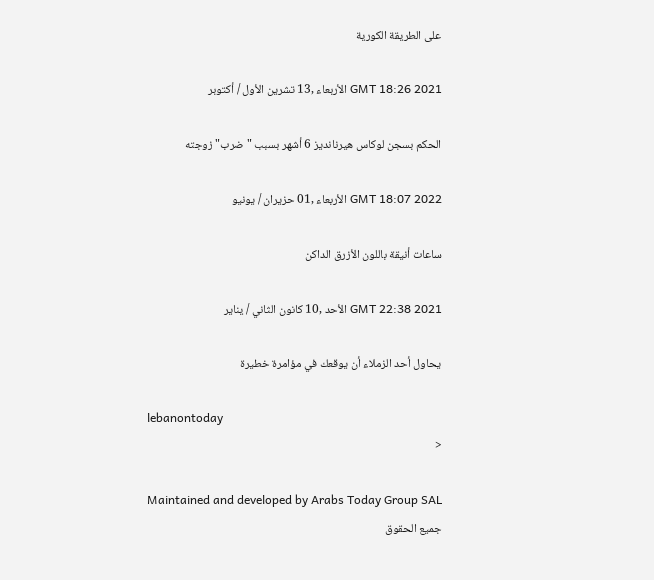على الطريقة الكورية

GMT 18:26 2021 الأربعاء ,13 تشرين الأول / أكتوبر

الحكم بسجن لوكاس هيرنانديز 6 أشهر بسبب "ضرب" زوجته

GMT 18:07 2022 الأربعاء ,01 حزيران / يونيو

ساعات أنيقة باللون الأزرق الداكن

GMT 22:38 2021 الأحد ,10 كانون الثاني / يناير

يحاول أحد الزملاء أن يوقعك في مؤامرة خطيرة

lebanontoday
<

Maintained and developed by Arabs Today Group SAL
جميع الحقوق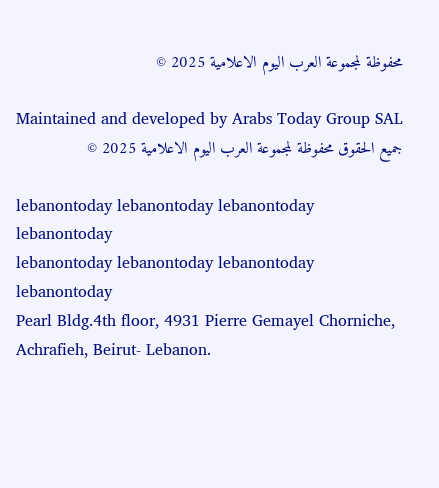محفوظة لمجموعة العرب اليوم الاعلامية 2025 ©

Maintained and developed by Arabs Today Group SAL
جميع الحقوق محفوظة لمجموعة العرب اليوم الاعلامية 2025 ©

lebanontoday lebanontoday lebanontoday lebanontoday
lebanontoday lebanontoday lebanontoday
lebanontoday
Pearl Bldg.4th floor, 4931 Pierre Gemayel Chorniche, Achrafieh, Beirut- Lebanon.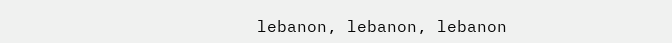lebanon, lebanon, lebanon